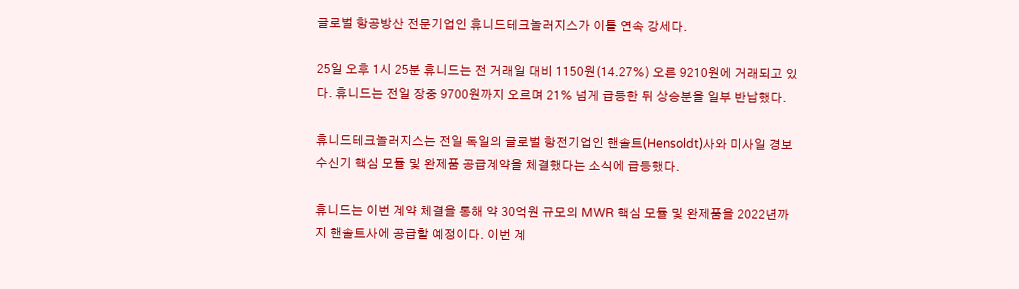글로벌 항공방산 전문기업인 휴니드테크놀러지스가 이틀 연속 강세다.

25일 오후 1시 25분 휴니드는 전 거래일 대비 1150원(14.27%) 오른 9210원에 거래되고 있다. 휴니드는 전일 장중 9700원까지 오르며 21% 넘게 급등한 뒤 상승분을 일부 반납했다.

휴니드테크놀러지스는 전일 독일의 글로벌 항전기업인 핸솔트(Hensoldt)사와 미사일 경보 수신기 핵심 모듈 및 완제품 공급계약을 체결했다는 소식에 급등했다.

휴니드는 이번 계약 체결을 통해 약 30억원 규모의 MWR 핵심 모듈 및 완제품을 2022년까지 핸솔트사에 공급할 예정이다. 이번 계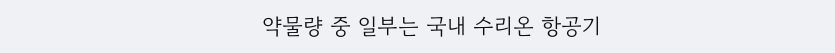약물량 중 일부는 국내 수리온 항공기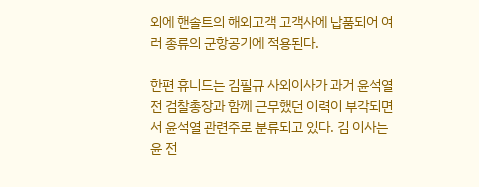외에 핸솔트의 해외고객 고객사에 납품되어 여러 종류의 군항공기에 적용된다.

한편 휴니드는 김필규 사외이사가 과거 윤석열 전 검찰총장과 함께 근무했던 이력이 부각되면서 윤석열 관련주로 분류되고 있다. 김 이사는 윤 전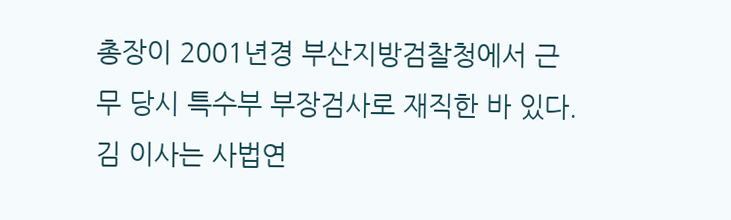총장이 2001년경 부산지방검찰청에서 근무 당시 특수부 부장검사로 재직한 바 있다. 김 이사는 사법연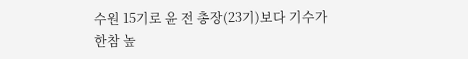수원 15기로 윤 전 총장(23기)보다 기수가 한참 높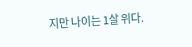지만 나이는 1살 위다.